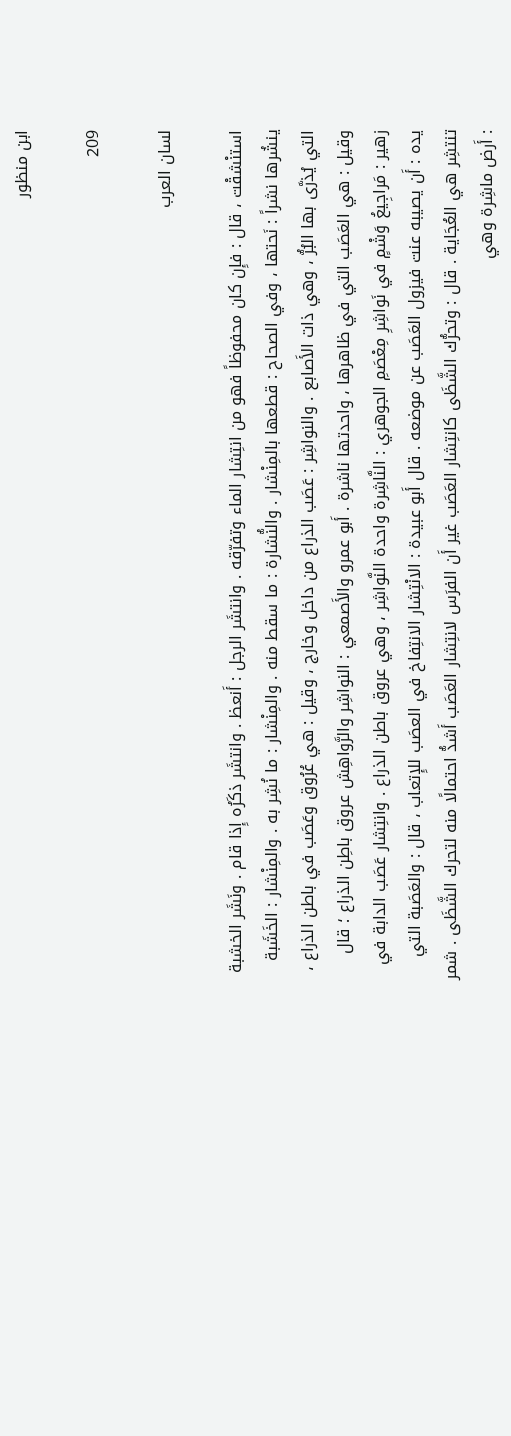ابن منظور

209

لسان العرب

استنْشقْت ، قال : فإِن كان محفوظاً فهو من انتِشار الماء وتفرّقه . وانتشَر الرجل : أَنعظ . وانتشَر ذكَرُه إِذا قام . ونَشَر الخشبة ينشُرها نشراً : نَحتها ، وفي الصحاح : قطعها بالمِنْشار . والنُّشارة : ما سقط منه . والمِنْشار : ما نُشِر به . والمِنْشار : الخَشَبة التي يُذرَّى بها البُرُّ ، وهي ذات الأَصابع . والنواشِر : عَصَب الذراع من داخل وخارج ، وقيل : هي عُرُوق وعَصَب في باطن الذراع ، وقيل : هي العَصَب التي في ظاهرها ، واحدتها ناشرة . أَبو عمرو والأَصمعي : النواشِر والرَّواهِش عروق باطِن الذراع ؛ قال زهير : مَراجِيعُ وَشْمٍ في نَواشِرِ مِعْصَمِ الجوهري : النَّاشِرة واحدة النَّواشِر ، وهي عروق باطن الذراع . وانتِشار عَصَب الدابة في يده : أَن يصيبه عنت فيزول العَصَب عن موضعه . قال أَبو عبيدة : الانْتِشار الانتِفاخ في العصَب للإِتعاب ، قال : والعَصَبة التي تنتشِر هي العُجَاية . قال : وتحرُّك الشَّظَى كانتِشار العَصَب غير أَن الفرَس لانتِشار العَصَب أَشدُّ احتمالًا منه لتحرك الشَّظَى . شمر : أَرض ماشِرة وهي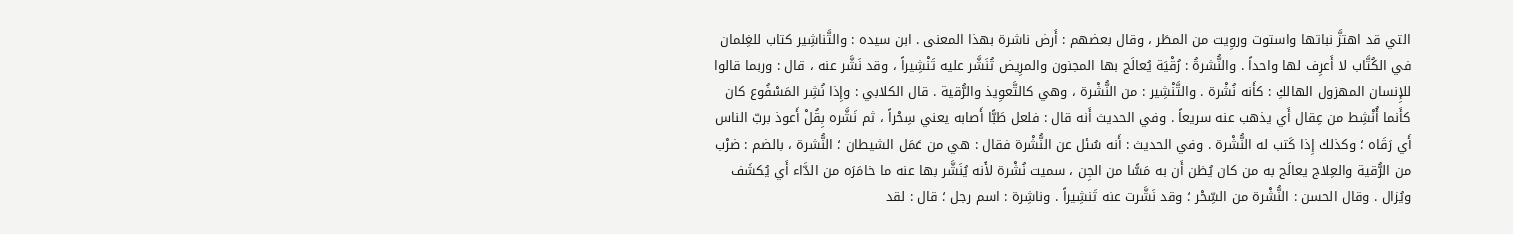التي قد اهتزَّ نباتها واستوت وروِيت من المطَر ، وقال بعضهم : أَرض ناشرة بهذا المعنى . ابن سيده : والتَّناشِير كتاب للغِلمان في الكُتَّاب لا أَعرِف لها واحداً . والنُّشرةُ : رُقْيَة يُعالَج بها المجنون والمرِيض تُنَشَّر عليه تَنْشِيراً ، وقد نَشَّر عنه ، قال : وربما قالوا للإِنسان المهزول الهالكِ : كأَنه نُشْرة . والتَّنْشِير : من النُّشْرة ، وهي كالتَّعوِيذ والرُّقية . قال الكلابي : وإِذا نُشِر المَسْفُوع كان كأَنما أُنْشِط من عِقال أَي يذهب عنه سريعاً . وفي الحديث أَنه قال : فلعل طَبًّا أَصابه يعني سِحْراً ، ثم نَشَّره بِقُلْ أَعوذ بربّ الناس أَي رَقَاه ؛ وكذلك إِذا كَتب له النُّشْرة . وفي الحديث : أَنه سُئل عن النُّشْرة فقال : هي من عَمَل الشيطان ؛ النُّشرة ، بالضم : ضرْب من الرُّقية والعِلاج يعالَج به من كان يُظن أَن به مَسًّا من الجِن ، سميت نُشْرة لأَنه يُنَشَّر بها عنه ما خامَرَه من الدَّاء أَي يُكشَف ويُزال . وقال الحسن : النُّشْرة من السِّحْر ؛ وقد نَشَّرت عنه تَنشِيراً . وناشِرة : اسم رجل ؛ قال : لقد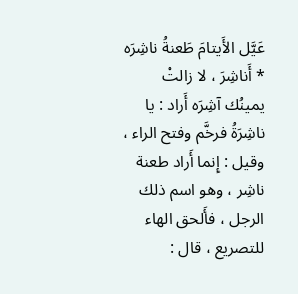عَيَّل الأَيتامَ طَعنةُ ناشِرَه * أَناشِرَ ، لا زالتْ يمينُك آشِرَه أَراد : يا ناشِرَةُ فرخَّم وفتح الراء ، وقيل : إِنما أَراد طعنة ناشِر ، وهو اسم ذلك الرجل ، فأَلحق الهاء للتصريع ، قال :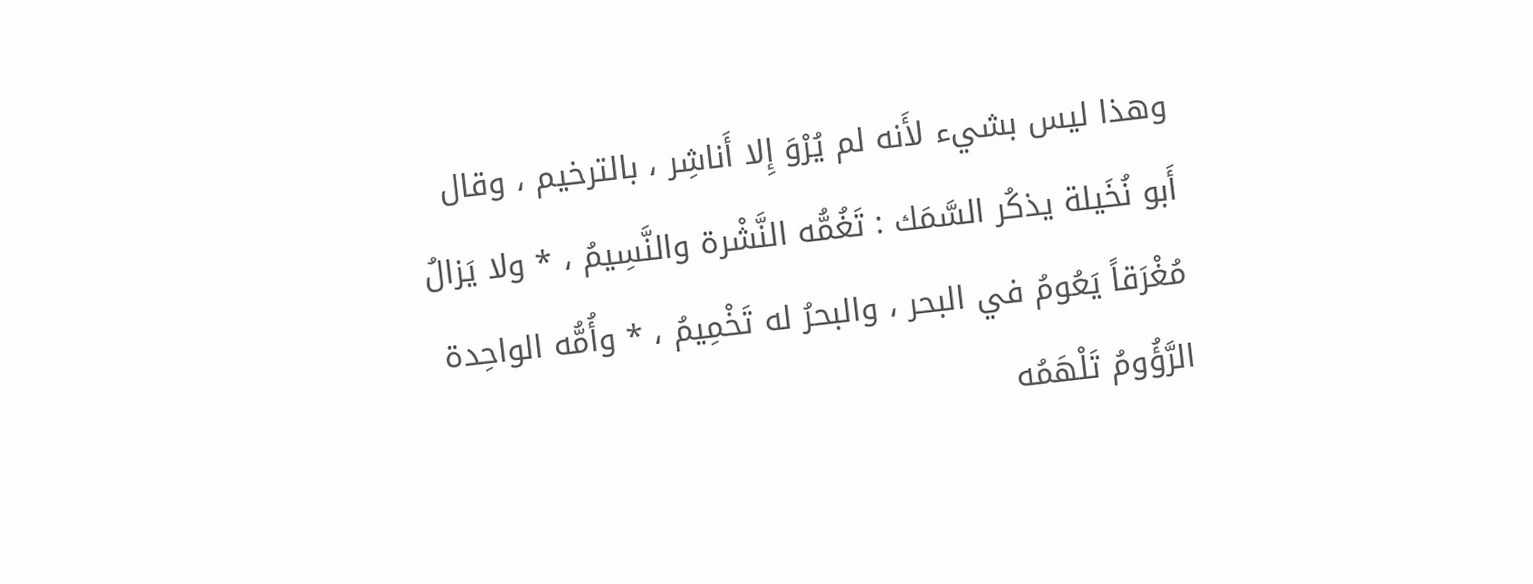وهذا ليس بشيء لأَنه لم يُرْوَ إِلا أَناشِر ، بالترخيم ، وقال أَبو نُخَيلة يذكُر السَّمَك : تَغُمُّه النَّشْرة والنَّسِيمُ ، * ولا يَزالُ مُغْرَقاً يَعُومُ في البحر ، والبحرُ له تَخْمِيمُ ، * وأُمُّه الواحِدة الرَّؤُومُ تَلْهَمُه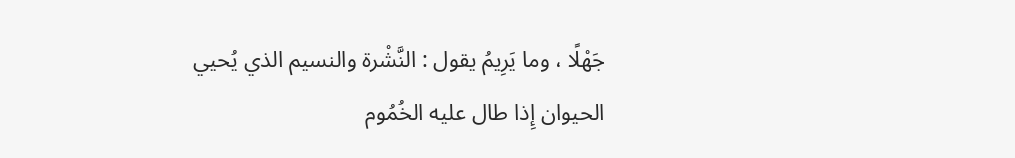جَهْلًا ، وما يَرِيمُ يقول : النَّشْرة والنسيم الذي يُحيي الحيوان إِذا طال عليه الخُمُوم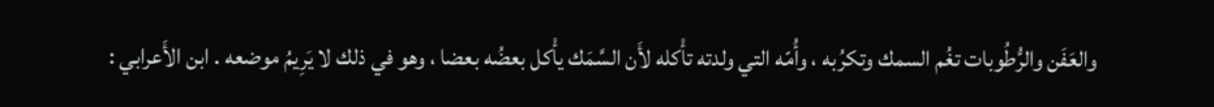والعَفَن والرُّطُوبات تغُم السمك وتكرُبه ، وأُمّه التي ولدته تأْكله لأَن السَّمَك يأْكل بعضُه بعضا ، وهو في ذلك لا يَرِيمُ موضعه . ابن الأَعرابي :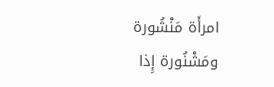امرأَة مَنْشُورة ومَشْنُورة إِذا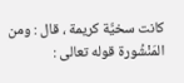كانت سخيَّة كريمة ، قال : ومن المَنْشُورة قوله تعالى :